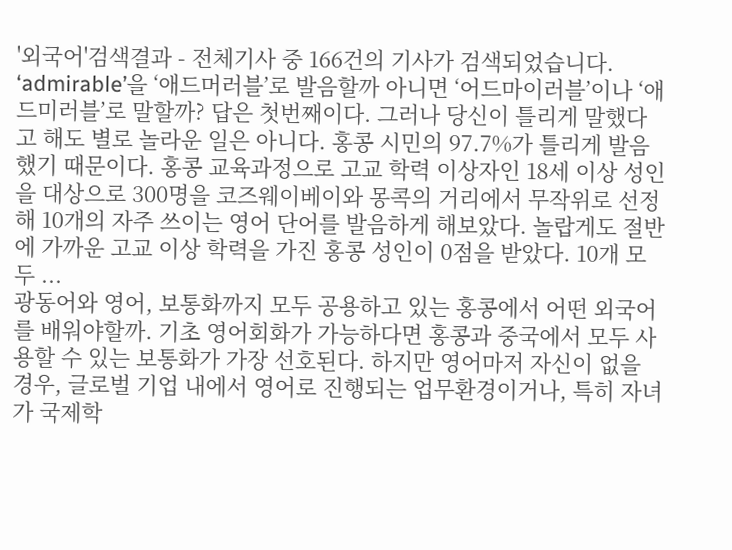'외국어'검색결과 - 전체기사 중 166건의 기사가 검색되었습니다.
‘admirable’을 ‘애드머러블’로 발음할까 아니면 ‘어드마이러블’이나 ‘애드미러블’로 말할까? 답은 첫번째이다. 그러나 당신이 틀리게 말했다고 해도 별로 놀라운 일은 아니다. 홍콩 시민의 97.7%가 틀리게 발음했기 때문이다. 홍콩 교육과정으로 고교 학력 이상자인 18세 이상 성인을 대상으로 300명을 코즈웨이베이와 몽콕의 거리에서 무작위로 선정해 10개의 자주 쓰이는 영어 단어를 발음하게 해보았다. 놀랍게도 절반에 가까운 고교 이상 학력을 가진 홍콩 성인이 0점을 받았다. 10개 모두 ...
광동어와 영어, 보통화까지 모두 공용하고 있는 홍콩에서 어떤 외국어를 배워야할까. 기초 영어회화가 가능하다면 홍콩과 중국에서 모두 사용할 수 있는 보통화가 가장 선호된다. 하지만 영어마저 자신이 없을 경우, 글로벌 기업 내에서 영어로 진행되는 업무환경이거나, 특히 자녀가 국제학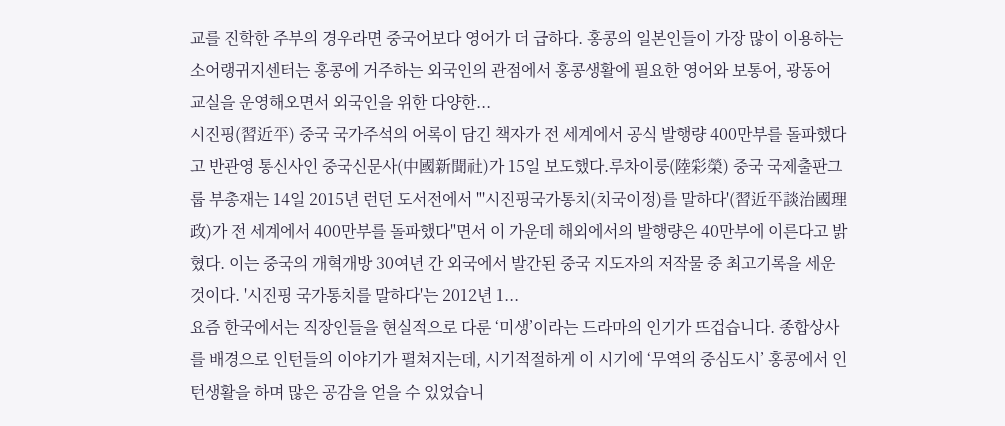교를 진학한 주부의 경우라면 중국어보다 영어가 더 급하다. 홍콩의 일본인들이 가장 많이 이용하는 소어랭귀지센터는 홍콩에 거주하는 외국인의 관점에서 홍콩생활에 필요한 영어와 보통어, 광동어 교실을 운영해오면서 외국인을 위한 다양한...
시진핑(習近平) 중국 국가주석의 어록이 담긴 책자가 전 세계에서 공식 발행량 400만부를 돌파했다고 반관영 통신사인 중국신문사(中國新聞社)가 15일 보도했다.루차이룽(陸彩榮) 중국 국제출판그룹 부총재는 14일 2015년 런던 도서전에서 "'시진핑국가통치(치국이정)를 말하다'(習近平談治國理政)가 전 세계에서 400만부를 돌파했다"면서 이 가운데 해외에서의 발행량은 40만부에 이른다고 밝혔다. 이는 중국의 개혁개방 30여년 간 외국에서 발간된 중국 지도자의 저작물 중 최고기록을 세운 것이다. '시진핑 국가통치를 말하다'는 2012년 1...
요즘 한국에서는 직장인들을 현실적으로 다룬 ‘미생’이라는 드라마의 인기가 뜨겁습니다. 종합상사를 배경으로 인턴들의 이야기가 펼쳐지는데, 시기적절하게 이 시기에 ‘무역의 중심도시’ 홍콩에서 인턴생활을 하며 많은 공감을 얻을 수 있었습니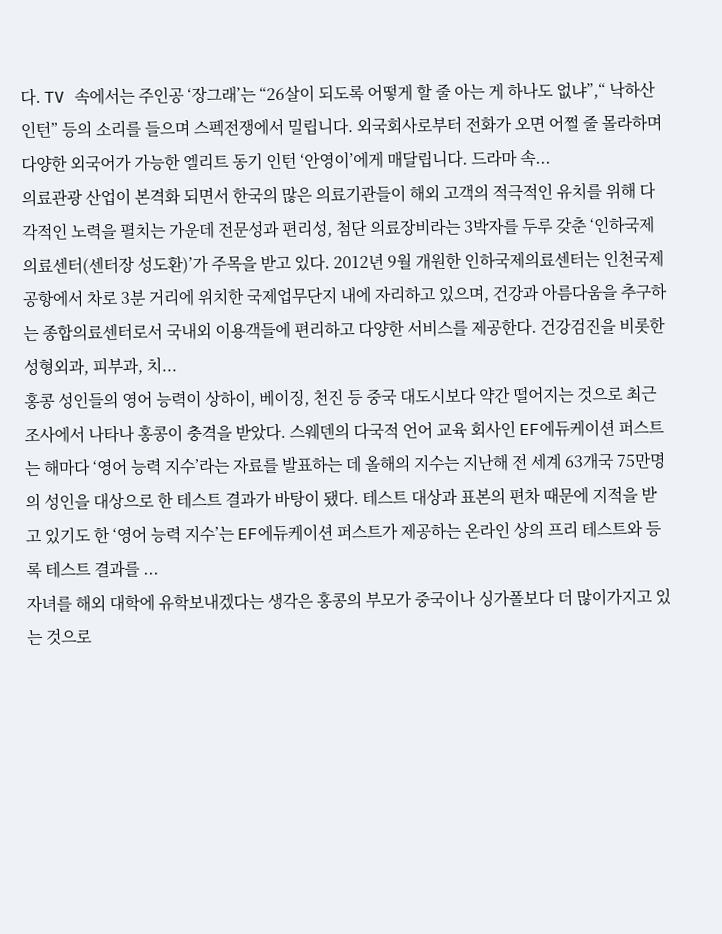다. TV 속에서는 주인공 ‘장그래’는 “26살이 되도록 어떻게 할 줄 아는 게 하나도 없냐”,“ 낙하산 인턴” 등의 소리를 들으며 스펙전쟁에서 밀립니다. 외국회사로부터 전화가 오면 어쩔 줄 몰라하며 다양한 외국어가 가능한 엘리트 동기 인턴 ‘안영이’에게 매달립니다. 드라마 속...
의료관광 산업이 본격화 되면서 한국의 많은 의료기관들이 해외 고객의 적극적인 유치를 위해 다각적인 노력을 펼치는 가운데 전문성과 편리성, 첨단 의료장비라는 3박자를 두루 갖춘 ‘인하국제의료센터(센터장 성도환)’가 주목을 받고 있다. 2012년 9월 개원한 인하국제의료센터는 인천국제공항에서 차로 3분 거리에 위치한 국제업무단지 내에 자리하고 있으며, 건강과 아름다움을 추구하는 종합의료센터로서 국내외 이용객들에 편리하고 다양한 서비스를 제공한다. 건강검진을 비롯한 성형외과, 피부과, 치...
홍콩 성인들의 영어 능력이 상하이, 베이징, 천진 등 중국 대도시보다 약간 떨어지는 것으로 최근 조사에서 나타나 홍콩이 충격을 받았다. 스웨덴의 다국적 언어 교육 회사인 EF에듀케이션 퍼스트는 해마다 ‘영어 능력 지수’라는 자료를 발표하는 데 올해의 지수는 지난해 전 세계 63개국 75만명의 성인을 대상으로 한 테스트 결과가 바탕이 됐다. 테스트 대상과 표본의 편차 때문에 지적을 받고 있기도 한 ‘영어 능력 지수’는 EF에듀케이션 퍼스트가 제공하는 온라인 상의 프리 테스트와 등록 테스트 결과를 ...
자녀를 해외 대학에 유학보내겠다는 생각은 홍콩의 부모가 중국이나 싱가폴보다 더 많이가지고 있는 것으로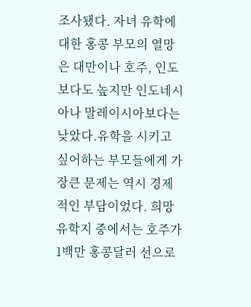조사됐다. 자녀 유학에 대한 홍콩 부모의 열망은 대만이나 호주, 인도보다도 높지만 인도네시아나 말레이시아보다는낮았다.유학을 시키고 싶어하는 부모들에게 가장큰 문제는 역시 경제적인 부담이었다. 희망 유학지 중에서는 호주가 1백만 홍콩달러 선으로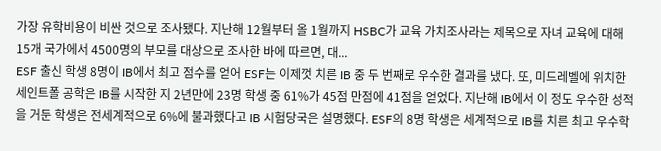가장 유학비용이 비싼 것으로 조사됐다. 지난해 12월부터 올 1월까지 HSBC가 교육 가치조사라는 제목으로 자녀 교육에 대해 15개 국가에서 4500명의 부모를 대상으로 조사한 바에 따르면, 대...
ESF 출신 학생 8명이 IB에서 최고 점수를 얻어 ESF는 이제껏 치른 IB 중 두 번째로 우수한 결과를 냈다. 또, 미드레벨에 위치한 세인트폴 공학은 IB를 시작한 지 2년만에 23명 학생 중 61%가 45점 만점에 41점을 얻었다. 지난해 IB에서 이 정도 우수한 성적을 거둔 학생은 전세계적으로 6%에 불과했다고 IB 시험당국은 설명했다. ESF의 8명 학생은 세계적으로 IB를 치른 최고 우수학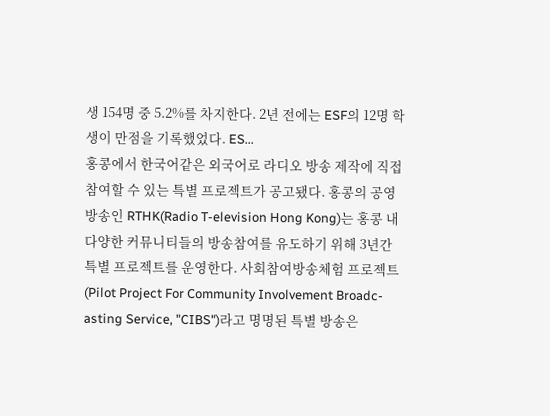생 154명 중 5.2%를 차지한다. 2년 전에는 ESF의 12명 학생이 만점을 기록했었다. ES...
홍콩에서 한국어같은 외국어로 라디오 방송 제작에 직접 참여할 수 있는 특별 프로젝트가 공고됐다. 홍콩의 공영방송인 RTHK(Radio T-elevision Hong Kong)는 홍콩 내 다양한 커뮤니티들의 방송참여를 유도하기 위해 3년간 특별 프로젝트를 운영한다. 사회참여방송체험 프로젝트(Pilot Project For Community Involvement Broadc-asting Service, "CIBS")라고 명명된 특별 방송은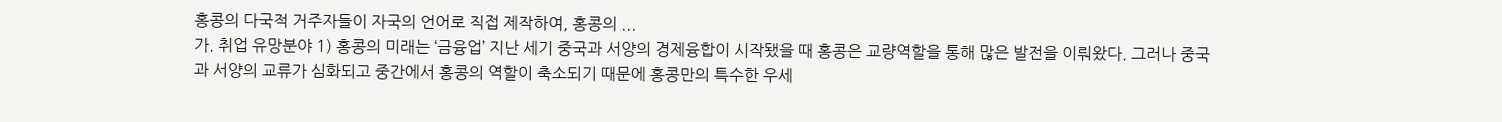홍콩의 다국적 거주자들이 자국의 언어로 직접 제작하여, 홍콩의 ...
가. 취업 유망분야 1) 홍콩의 미래는 ‘금융업’ 지난 세기 중국과 서양의 경제융합이 시작됐을 때 홍콩은 교량역할을 통해 많은 발전을 이뤄왔다. 그러나 중국과 서양의 교류가 심화되고 중간에서 홍콩의 역할이 축소되기 때문에 홍콩만의 특수한 우세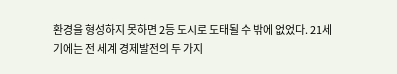환경을 형성하지 못하면 2등 도시로 도태될 수 밖에 없었다. 21세기에는 전 세계 경제발전의 두 가지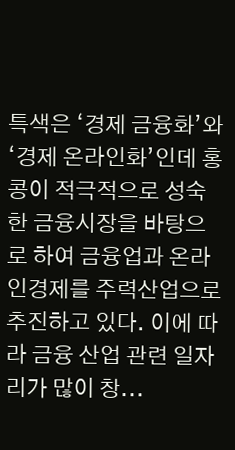특색은 ‘경제 금융화’와 ‘경제 온라인화’인데 홍콩이 적극적으로 성숙한 금융시장을 바탕으로 하여 금융업과 온라인경제를 주력산업으로 추진하고 있다. 이에 따라 금융 산업 관련 일자리가 많이 창...